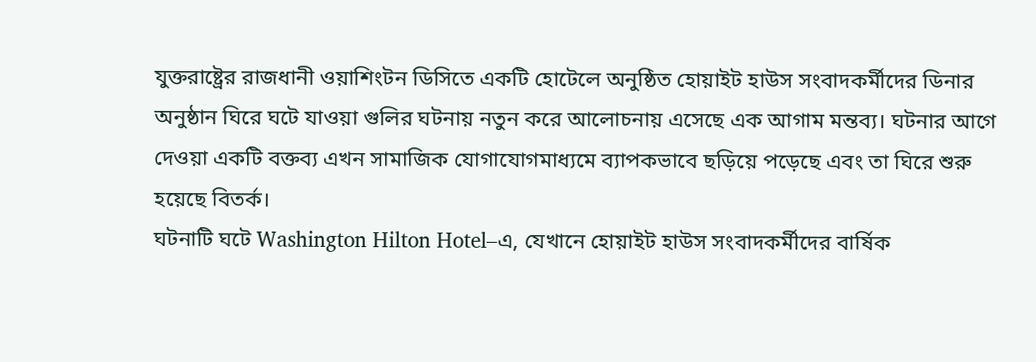যুক্তরাষ্ট্রের রাজধানী ওয়াশিংটন ডিসিতে একটি হোটেলে অনুষ্ঠিত হোয়াইট হাউস সংবাদকর্মীদের ডিনার অনুষ্ঠান ঘিরে ঘটে যাওয়া গুলির ঘটনায় নতুন করে আলোচনায় এসেছে এক আগাম মন্তব্য। ঘটনার আগে দেওয়া একটি বক্তব্য এখন সামাজিক যোগাযোগমাধ্যমে ব্যাপকভাবে ছড়িয়ে পড়েছে এবং তা ঘিরে শুরু হয়েছে বিতর্ক।
ঘটনাটি ঘটে Washington Hilton Hotel–এ, যেখানে হোয়াইট হাউস সংবাদকর্মীদের বার্ষিক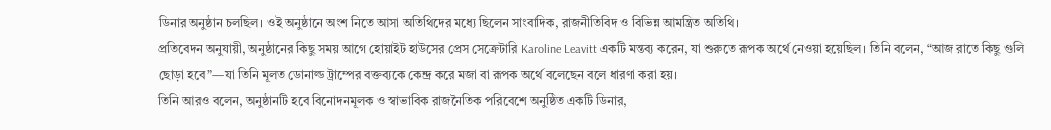ডিনার অনুষ্ঠান চলছিল। ওই অনুষ্ঠানে অংশ নিতে আসা অতিথিদের মধ্যে ছিলেন সাংবাদিক, রাজনীতিবিদ ও বিভিন্ন আমন্ত্রিত অতিথি।
প্রতিবেদন অনুযায়ী, অনুষ্ঠানের কিছু সময় আগে হোয়াইট হাউসের প্রেস সেক্রেটারি Karoline Leavitt একটি মন্তব্য করেন, যা শুরুতে রূপক অর্থে নেওয়া হয়েছিল। তিনি বলেন, “আজ রাতে কিছু গুলি ছোড়া হবে”—যা তিনি মূলত ডোনাল্ড ট্রাম্পের বক্তব্যকে কেন্দ্র করে মজা বা রূপক অর্থে বলেছেন বলে ধারণা করা হয়।
তিনি আরও বলেন, অনুষ্ঠানটি হবে বিনোদনমূলক ও স্বাভাবিক রাজনৈতিক পরিবেশে অনুষ্ঠিত একটি ডিনার,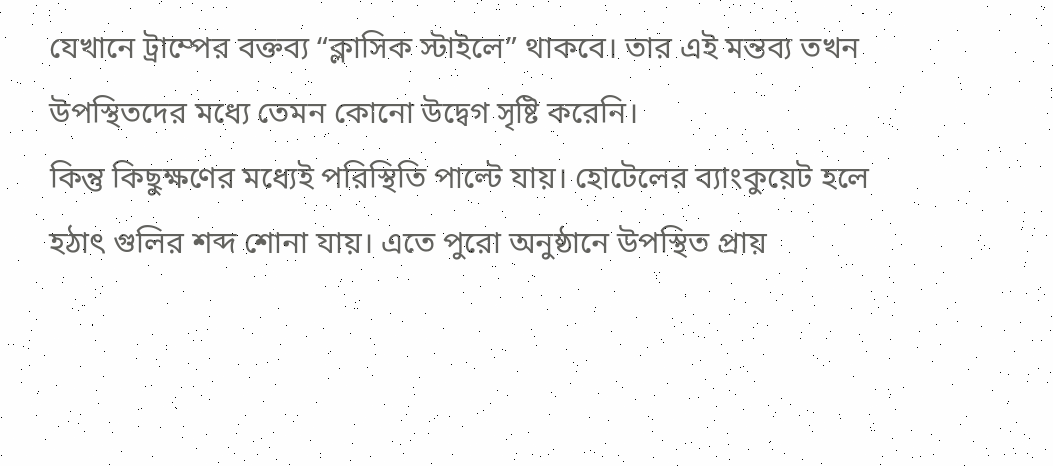যেখানে ট্রাম্পের বক্তব্য “ক্লাসিক স্টাইলে” থাকবে। তার এই মন্তব্য তখন উপস্থিতদের মধ্যে তেমন কোনো উদ্বেগ সৃষ্টি করেনি।
কিন্তু কিছুক্ষণের মধ্যেই পরিস্থিতি পাল্টে যায়। হোটেলের ব্যাংকুয়েট হলে হঠাৎ গুলির শব্দ শোনা যায়। এতে পুরো অনুষ্ঠানে উপস্থিত প্রায়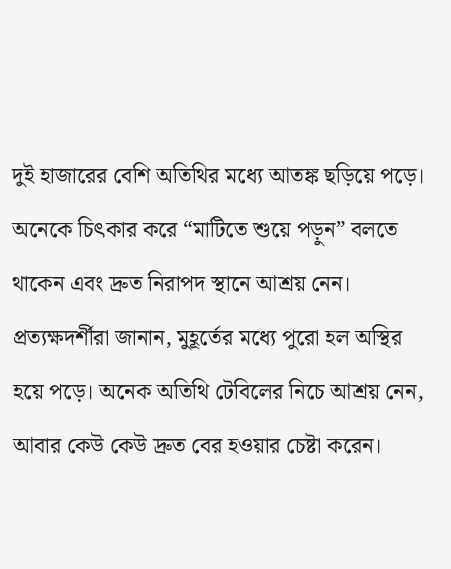দুই হাজারের বেশি অতিথির মধ্যে আতঙ্ক ছড়িয়ে পড়ে। অনেকে চিৎকার করে “মাটিতে শুয়ে পড়ুন” বলতে থাকেন এবং দ্রুত নিরাপদ স্থানে আশ্রয় নেন।
প্রত্যক্ষদর্শীরা জানান, মুহূর্তের মধ্যে পুরো হল অস্থির হয়ে পড়ে। অনেক অতিথি টেবিলের নিচে আশ্রয় নেন, আবার কেউ কেউ দ্রুত বের হওয়ার চেষ্টা করেন।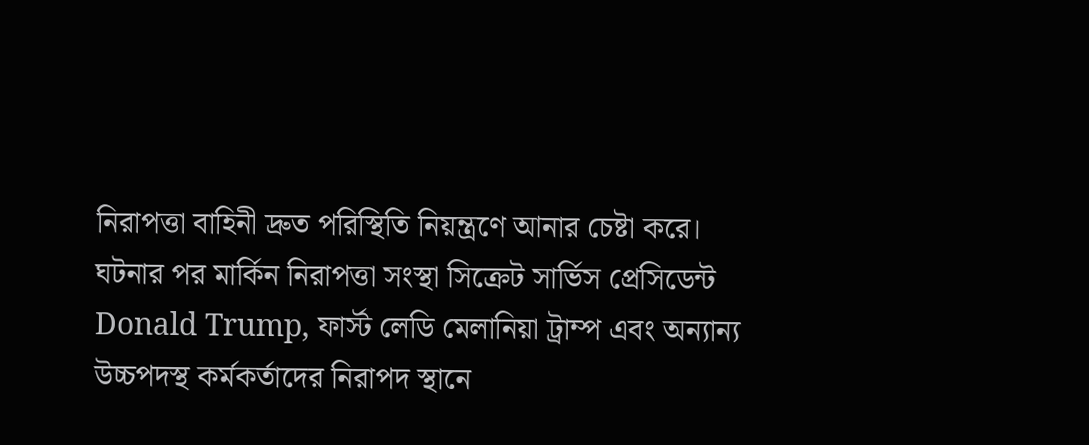নিরাপত্তা বাহিনী দ্রুত পরিস্থিতি নিয়ন্ত্রণে আনার চেষ্টা করে।
ঘটনার পর মার্কিন নিরাপত্তা সংস্থা সিক্রেট সার্ভিস প্রেসিডেন্ট Donald Trump, ফার্স্ট লেডি মেলানিয়া ট্রাম্প এবং অন্যান্য উচ্চপদস্থ কর্মকর্তাদের নিরাপদ স্থানে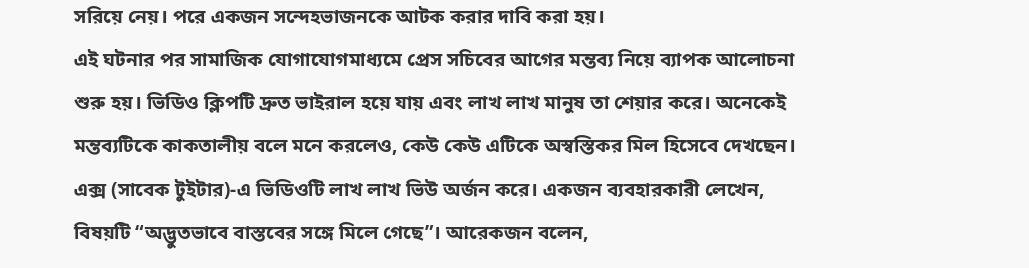সরিয়ে নেয়। পরে একজন সন্দেহভাজনকে আটক করার দাবি করা হয়।
এই ঘটনার পর সামাজিক যোগাযোগমাধ্যমে প্রেস সচিবের আগের মন্তব্য নিয়ে ব্যাপক আলোচনা শুরু হয়। ভিডিও ক্লিপটি দ্রুত ভাইরাল হয়ে যায় এবং লাখ লাখ মানুষ তা শেয়ার করে। অনেকেই মন্তব্যটিকে কাকতালীয় বলে মনে করলেও, কেউ কেউ এটিকে অস্বস্তিকর মিল হিসেবে দেখছেন।
এক্স (সাবেক টুইটার)-এ ভিডিওটি লাখ লাখ ভিউ অর্জন করে। একজন ব্যবহারকারী লেখেন, বিষয়টি “অদ্ভুতভাবে বাস্তবের সঙ্গে মিলে গেছে”। আরেকজন বলেন,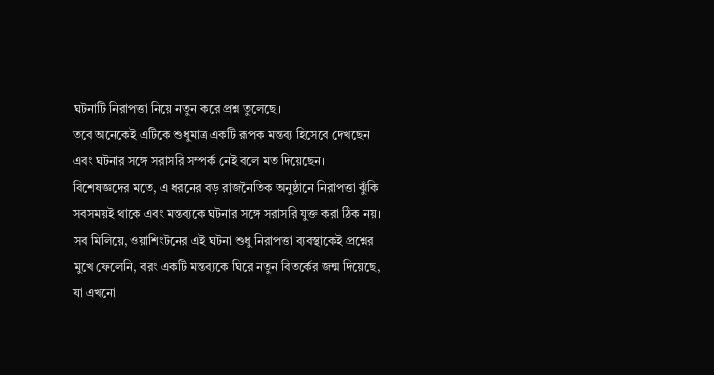ঘটনাটি নিরাপত্তা নিয়ে নতুন করে প্রশ্ন তুলেছে।
তবে অনেকেই এটিকে শুধুমাত্র একটি রূপক মন্তব্য হিসেবে দেখছেন এবং ঘটনার সঙ্গে সরাসরি সম্পর্ক নেই বলে মত দিয়েছেন। বিশেষজ্ঞদের মতে, এ ধরনের বড় রাজনৈতিক অনুষ্ঠানে নিরাপত্তা ঝুঁকি সবসময়ই থাকে এবং মন্তব্যকে ঘটনার সঙ্গে সরাসরি যুক্ত করা ঠিক নয়।
সব মিলিয়ে, ওয়াশিংটনের এই ঘটনা শুধু নিরাপত্তা ব্যবস্থাকেই প্রশ্নের মুখে ফেলেনি, বরং একটি মন্তব্যকে ঘিরে নতুন বিতর্কের জন্ম দিয়েছে, যা এখনো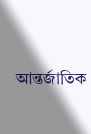আন্তর্জাতিক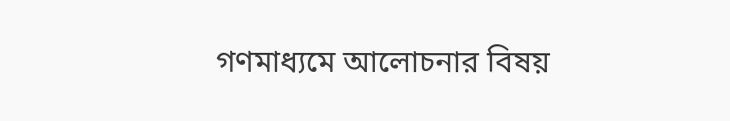গণমাধ্যমে আলোচনার বিষয়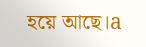হয়ে আছে।a